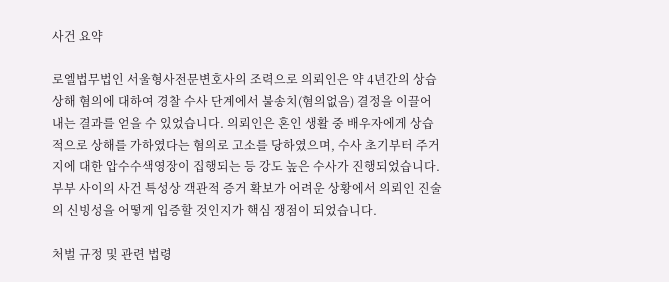사건 요약

로엘법무법인 서울형사전문변호사의 조력으로 의뢰인은 약 4년간의 상습상해 혐의에 대하여 경찰 수사 단계에서 불송치(혐의없음) 결정을 이끌어내는 결과를 얻을 수 있었습니다. 의뢰인은 혼인 생활 중 배우자에게 상습적으로 상해를 가하였다는 혐의로 고소를 당하였으며, 수사 초기부터 주거지에 대한 압수수색영장이 집행되는 등 강도 높은 수사가 진행되었습니다. 부부 사이의 사건 특성상 객관적 증거 확보가 어려운 상황에서 의뢰인 진술의 신빙성을 어떻게 입증할 것인지가 핵심 쟁점이 되었습니다.

처벌 규정 및 관련 법령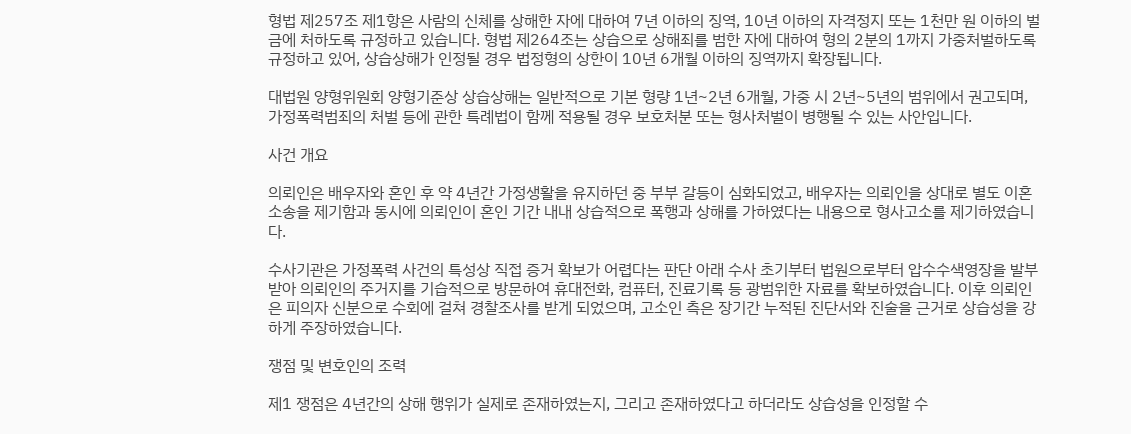형법 제257조 제1항은 사람의 신체를 상해한 자에 대하여 7년 이하의 징역, 10년 이하의 자격정지 또는 1천만 원 이하의 벌금에 처하도록 규정하고 있습니다. 형법 제264조는 상습으로 상해죄를 범한 자에 대하여 형의 2분의 1까지 가중처벌하도록 규정하고 있어, 상습상해가 인정될 경우 법정형의 상한이 10년 6개월 이하의 징역까지 확장됩니다.

대법원 양형위원회 양형기준상 상습상해는 일반적으로 기본 형량 1년~2년 6개월, 가중 시 2년~5년의 범위에서 권고되며, 가정폭력범죄의 처벌 등에 관한 특례법이 함께 적용될 경우 보호처분 또는 형사처벌이 병행될 수 있는 사안입니다.

사건 개요

의뢰인은 배우자와 혼인 후 약 4년간 가정생활을 유지하던 중 부부 갈등이 심화되었고, 배우자는 의뢰인을 상대로 별도 이혼소송을 제기함과 동시에 의뢰인이 혼인 기간 내내 상습적으로 폭행과 상해를 가하였다는 내용으로 형사고소를 제기하였습니다.

수사기관은 가정폭력 사건의 특성상 직접 증거 확보가 어렵다는 판단 아래 수사 초기부터 법원으로부터 압수수색영장을 발부받아 의뢰인의 주거지를 기습적으로 방문하여 휴대전화, 컴퓨터, 진료기록 등 광범위한 자료를 확보하였습니다. 이후 의뢰인은 피의자 신분으로 수회에 걸쳐 경찰조사를 받게 되었으며, 고소인 측은 장기간 누적된 진단서와 진술을 근거로 상습성을 강하게 주장하였습니다.

쟁점 및 변호인의 조력

제1 쟁점은 4년간의 상해 행위가 실제로 존재하였는지, 그리고 존재하였다고 하더라도 상습성을 인정할 수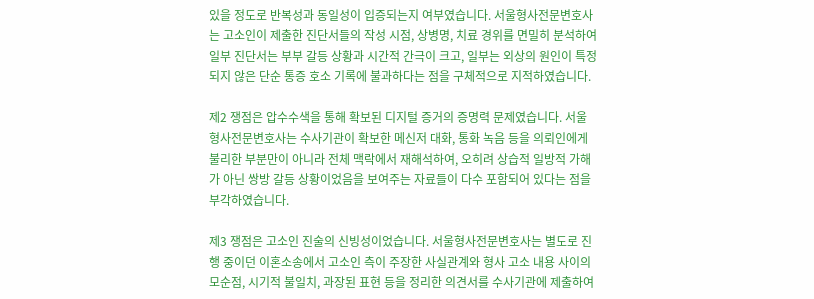있을 정도로 반복성과 동일성이 입증되는지 여부였습니다. 서울형사전문변호사는 고소인이 제출한 진단서들의 작성 시점, 상병명, 치료 경위를 면밀히 분석하여 일부 진단서는 부부 갈등 상황과 시간적 간극이 크고, 일부는 외상의 원인이 특정되지 않은 단순 통증 호소 기록에 불과하다는 점을 구체적으로 지적하였습니다.

제2 쟁점은 압수수색을 통해 확보된 디지털 증거의 증명력 문제였습니다. 서울형사전문변호사는 수사기관이 확보한 메신저 대화, 통화 녹음 등을 의뢰인에게 불리한 부분만이 아니라 전체 맥락에서 재해석하여, 오히려 상습적 일방적 가해가 아닌 쌍방 갈등 상황이었음을 보여주는 자료들이 다수 포함되어 있다는 점을 부각하였습니다.

제3 쟁점은 고소인 진술의 신빙성이었습니다. 서울형사전문변호사는 별도로 진행 중이던 이혼소송에서 고소인 측이 주장한 사실관계와 형사 고소 내용 사이의 모순점, 시기적 불일치, 과장된 표현 등을 정리한 의견서를 수사기관에 제출하여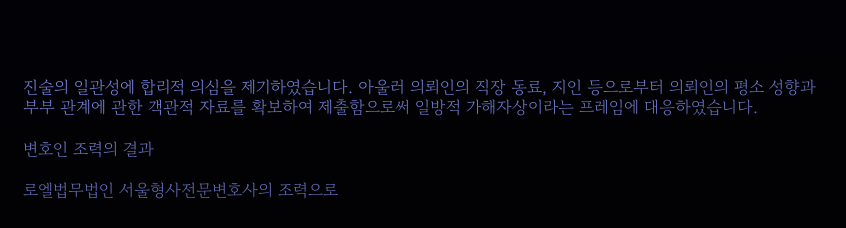진술의 일관성에 합리적 의심을 제기하였습니다. 아울러 의뢰인의 직장 동료, 지인 등으로부터 의뢰인의 평소 성향과 부부 관계에 관한 객관적 자료를 확보하여 제출함으로써 일방적 가해자상이라는 프레임에 대응하였습니다.

변호인 조력의 결과

로엘법무법인 서울형사전문변호사의 조력으로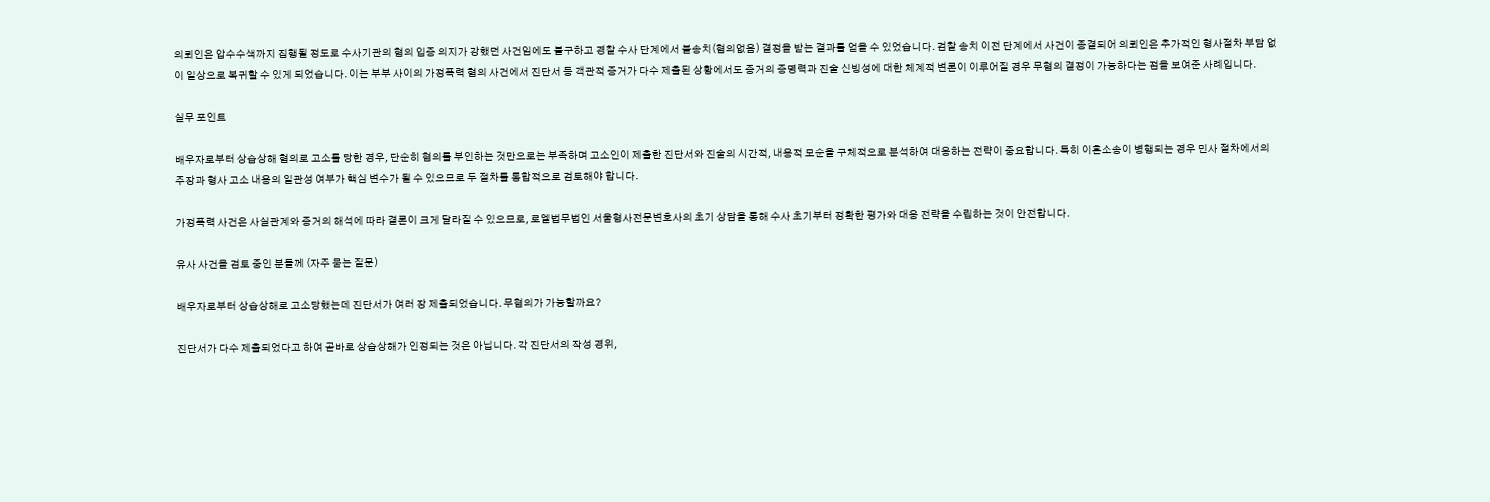의뢰인은 압수수색까지 집행될 정도로 수사기관의 혐의 입증 의지가 강했던 사건임에도 불구하고 경찰 수사 단계에서 불송치(혐의없음) 결정을 받는 결과를 얻을 수 있었습니다. 검찰 송치 이전 단계에서 사건이 종결되어 의뢰인은 추가적인 형사절차 부담 없이 일상으로 복귀할 수 있게 되었습니다. 이는 부부 사이의 가정폭력 혐의 사건에서 진단서 등 객관적 증거가 다수 제출된 상황에서도 증거의 증명력과 진술 신빙성에 대한 체계적 변론이 이루어질 경우 무혐의 결정이 가능하다는 점을 보여준 사례입니다.

실무 포인트

배우자로부터 상습상해 혐의로 고소를 당한 경우, 단순히 혐의를 부인하는 것만으로는 부족하며 고소인이 제출한 진단서와 진술의 시간적, 내용적 모순을 구체적으로 분석하여 대응하는 전략이 중요합니다. 특히 이혼소송이 병행되는 경우 민사 절차에서의 주장과 형사 고소 내용의 일관성 여부가 핵심 변수가 될 수 있으므로 두 절차를 통합적으로 검토해야 합니다.

가정폭력 사건은 사실관계와 증거의 해석에 따라 결론이 크게 달라질 수 있으므로, 로엘법무법인 서울형사전문변호사의 초기 상담을 통해 수사 초기부터 정확한 평가와 대응 전략을 수립하는 것이 안전합니다.

유사 사건을 검토 중인 분들께 (자주 묻는 질문)

배우자로부터 상습상해로 고소당했는데 진단서가 여러 장 제출되었습니다. 무혐의가 가능할까요?

진단서가 다수 제출되었다고 하여 곧바로 상습상해가 인정되는 것은 아닙니다. 각 진단서의 작성 경위,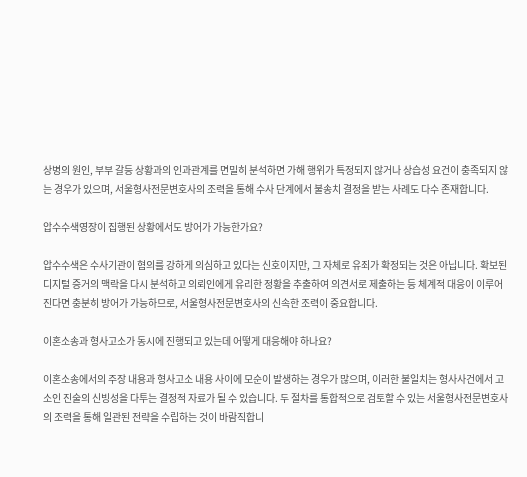상병의 원인, 부부 갈등 상황과의 인과관계를 면밀히 분석하면 가해 행위가 특정되지 않거나 상습성 요건이 충족되지 않는 경우가 있으며, 서울형사전문변호사의 조력을 통해 수사 단계에서 불송치 결정을 받는 사례도 다수 존재합니다.

압수수색영장이 집행된 상황에서도 방어가 가능한가요?

압수수색은 수사기관이 혐의를 강하게 의심하고 있다는 신호이지만, 그 자체로 유죄가 확정되는 것은 아닙니다. 확보된 디지털 증거의 맥락을 다시 분석하고 의뢰인에게 유리한 정황을 추출하여 의견서로 제출하는 등 체계적 대응이 이루어진다면 충분히 방어가 가능하므로, 서울형사전문변호사의 신속한 조력이 중요합니다.

이혼소송과 형사고소가 동시에 진행되고 있는데 어떻게 대응해야 하나요?

이혼소송에서의 주장 내용과 형사고소 내용 사이에 모순이 발생하는 경우가 많으며, 이러한 불일치는 형사사건에서 고소인 진술의 신빙성을 다투는 결정적 자료가 될 수 있습니다. 두 절차를 통합적으로 검토할 수 있는 서울형사전문변호사의 조력을 통해 일관된 전략을 수립하는 것이 바람직합니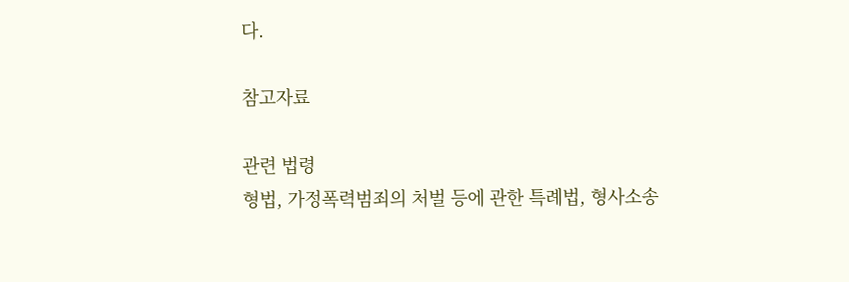다.

참고자료

관련 법령
형법, 가정폭력범죄의 처벌 등에 관한 특례법, 형사소송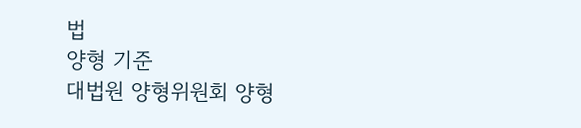법
양형 기준
대법원 양형위원회 양형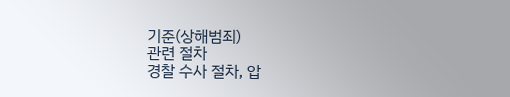기준(상해범죄)
관련 절차
경찰 수사 절차, 압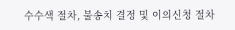수수색 절차, 불송치 결정 및 이의신청 절차